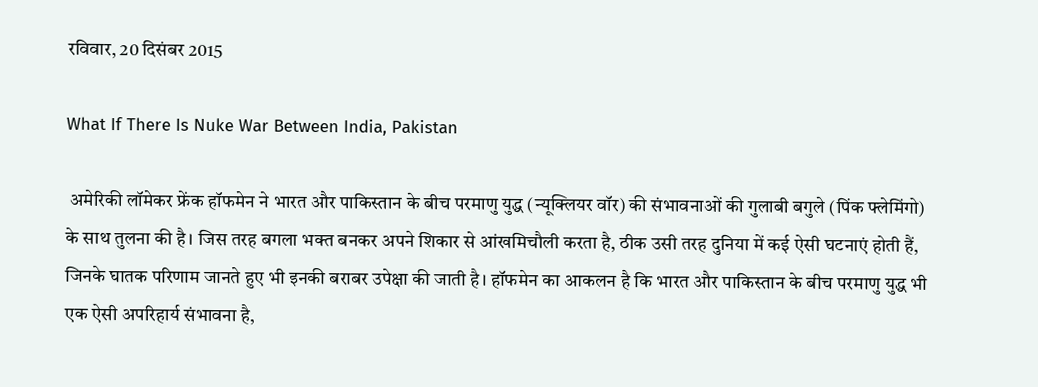रविवार, 20 दिसंबर 2015

What If There Is Nuke War Between India, Pakistan

 अमेरिकी लॉमेकर फ्रेंक हॉफमेन ने भारत और पाकिस्तान के बीच परमाणु युद्ध (न्यूक्लियर वॉर) की संभावनाओं की गुलाबी बगुले (पिंक फ्लेमिंगो) के साथ तुलना की है। जिस तरह बगला भक्त बनकर अपने शिकार से आंखमिचौली करता है, ठीक उसी तरह दुनिया में कई ऐसी घटनाएं होती हैं, जिनके घातक परिणाम जानते हुए भी इनकी बराबर उपेक्षा की जाती है। हॉफमेन का आकलन है कि भारत और पाकिस्तान के बीच परमाणु युद्ध भी एक ऐसी अपरिहार्य संभावना है,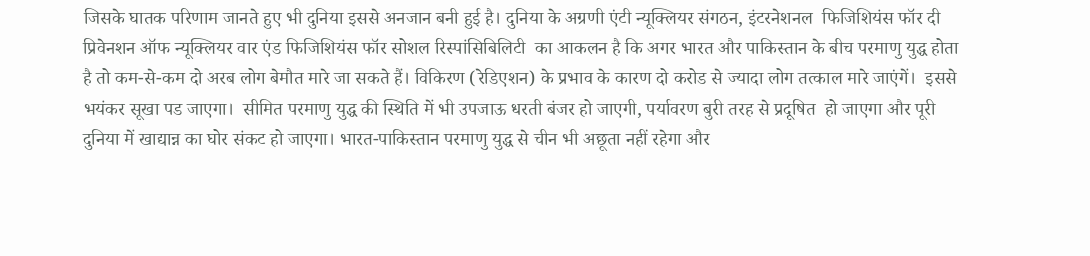जिसके घातक परिणाम जानते हुए भी दुनिया इससे अनजान बनी हुई है। दुनिया के अग्रणी एंटी न्यूक्लियर संगठन, इंटरनेशनल  फिजिशियंस फॉर दी प्रिवेनशन ऑफ न्यूक्लियर वार एंड फिजिशियंस फॉर सोशल रिस्पांसिबिलिटी  का आकलन है कि अगर भारत और पाकिस्तान के बीच परमाणु युद्ध होता है तो कम-से-कम दो अरब लोग बेमौत मारे जा सकते हैं। विकिरण (रेडिएशन) के प्रभाव के कारण दो करोड से ज्यादा लोग तत्काल मारे जाएंगें।  इससे भयंकर सूखा पड जाएगा।  सीमित परमाणु युद्ध की स्थिति में भी उपजाऊ धरती बंजर हो जाएगी, पर्यावरण बुरी तरह से प्रदूषित  हो जाएगा और पूरी दुनिया में खाद्यान्न का घोर संकट हो जाएगा। भारत-पाकिस्तान परमाणु युद्ध से चीन भी अछूता नहीं रहेगा और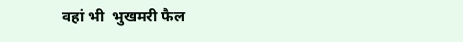वहां भी  भुखमरी फैल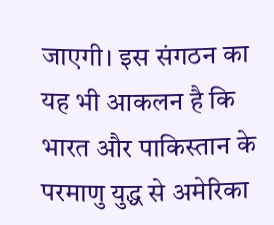जाएगी। इस संगठन का यह भी आकलन है कि भारत और पाकिस्तान के परमाणु युद्ध से अमेरिका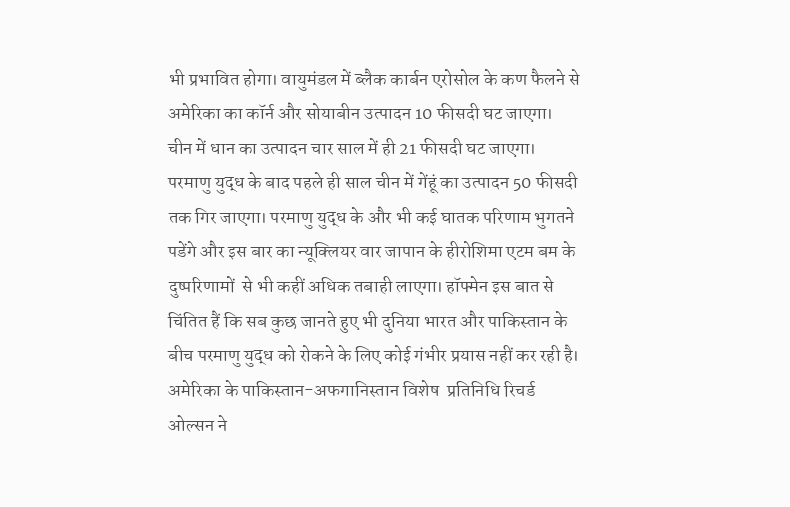भी प्रभावित होगा। वायुमंडल में ब्लैक कार्बन एरोसोल के कण फैलने से अमेरिका का कॉर्न और सोयाबीन उत्पादन 10 फीसदी घट जाएगा। चीन में धान का उत्पादन चार साल में ही 21 फीसदी घट जाएगा। परमाणु युद्ध के बाद पहले ही साल चीन में गेंहूं का उत्पादन 50 फीसदी तक गिर जाएगा। परमाणु युद्ध के और भी कई घातक परिणाम भुगतने पडेंगे और इस बार का न्यूक्लियर वार जापान के हीरोशिमा एटम बम के दुष्परिणामों  से भी कहीं अधिक तबाही लाएगा। हॉफ्मेन इस बात से चिंतित हैं कि सब कुछ जानते हुए भी दुनिया भारत और पाकिस्तान के बीच परमाणु युद्ध को रोकने के लिए कोई गंभीर प्रयास नहीं कर रही है।  अमेरिका के पाकिस्तान-अफगानिस्तान विशेष  प्रतिनिधि रिचर्ड ओल्सन ने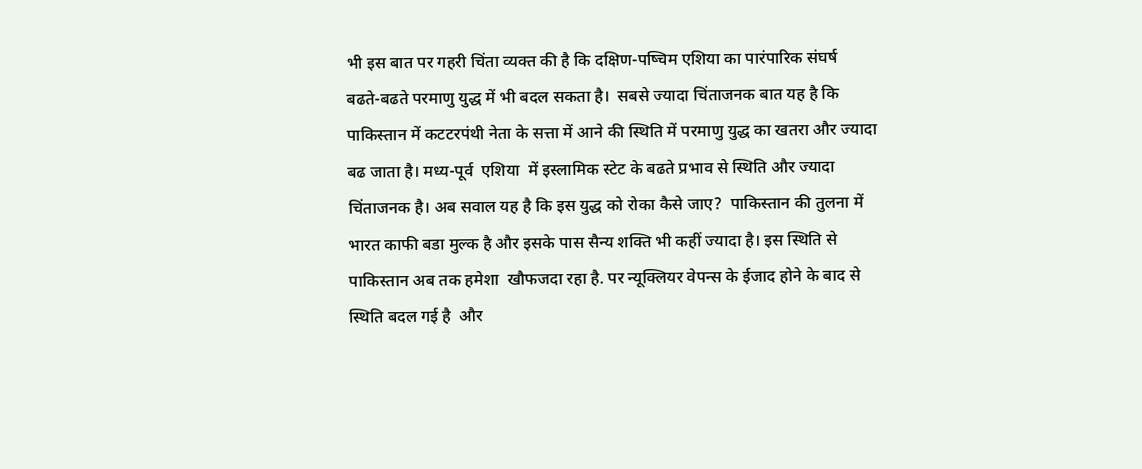भी इस बात पर गहरी चिंता व्यक्त की है कि दक्षिण-पष्चिम एशिया का पारंपारिक संघर्ष  बढते-बढते परमाणु युद्ध में भी बदल सकता है।  सबसे ज्यादा चिंताजनक बात यह है कि पाकिस्तान में कटटरपंथी नेता के सत्ता में आने की स्थिति में परमाणु युद्ध का खतरा और ज्यादा बढ जाता है। मध्य-पूर्व  एशिया  में इस्लामिक स्टेट के बढते प्रभाव से स्थिति और ज्यादा चिंताजनक है। अब सवाल यह है कि इस युद्ध को रोका कैसे जाए?  पाकिस्तान की तुलना में भारत काफी बडा मुल्क है और इसके पास सैन्य शक्ति भी कहीं ज्यादा है। इस स्थिति से पाकिस्तान अब तक हमेशा  खौफजदा रहा है. पर न्यूक्लियर वेपन्स के ईजाद होने के बाद से स्थिति बदल गई है  और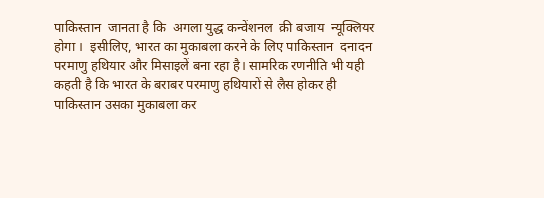पाकिस्तान  जानता है कि  अगला युद्ध कन्वेंशनल  क़ी बजाय  न्यूक्लियर होगा ।  इसीलिए, भारत का मुकाबला करने के लिए पाकिस्तान  दनादन परमाणु हथियार और मिसाइलें बना रहा है। सामरिक रणनीति भी यही कहती है कि भारत के बराबर परमाणु हथियारों से लैस होकर ही पाकिस्तान उसका मुकाबला कर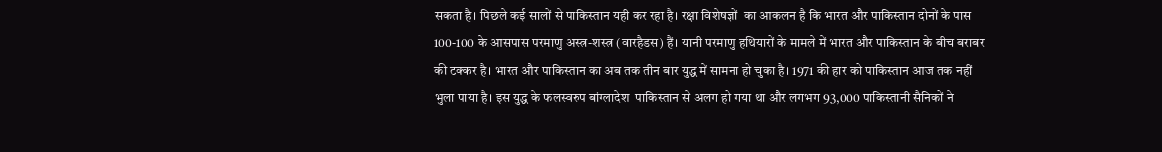सकता है। पिछले कई सालों से पाकिस्तान यही कर रहा है। रक्षा विशेषज्ञों  का आकलन है कि भारत और पाकिस्तान दोनों के पास 100-100 के आसपास परमाणु अस्त्र-शस्त्र (वारहैडस) हैं। यानी परमाणु हथियारों के मामले में भारत और पाकिस्तान के बीच बराबर की टक्कर है। भारत और पाकिस्तान का अब तक तीन बार युद्ध में सामना हो चुका है। 1971 की हार को पाकिस्तान आज तक नहीं भुला पाया है। इस युद्ध के फलस्वरुप बांग्लादेश  पाकिस्तान से अलग हो गया था और लगभग 93,000 पाकिस्तानी सैनिकों ने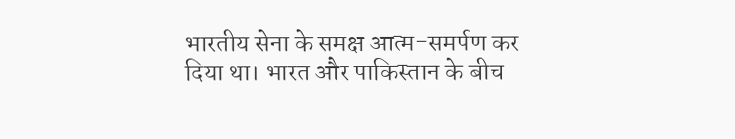भारतीय सेना के समक्ष आत्म-समर्पण कर दिया था। भारत और पाकिस्तान के बीच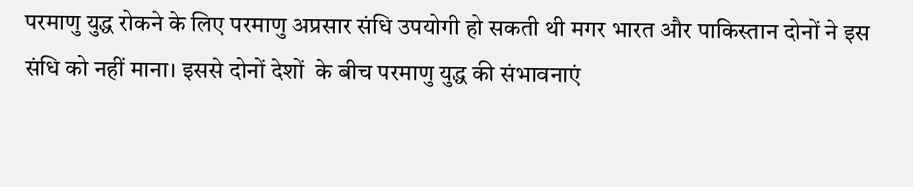परमाणु युद्ध रोकने के लिए परमाणु अप्रसार संधि उपयोगी हो सकती थी मगर भारत और पाकिस्तान दोनों ने इस संधि को नहीं माना। इससे दोनों देशों  के बीच परमाणु युद्ध की संभावनाएं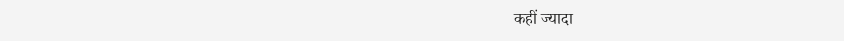कहीं ज्यादा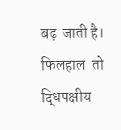बढ़  जाती है। फिलहाल  तो  द्धिपक्षीय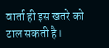वार्ता ही इस खतरे को टाल सकती है।